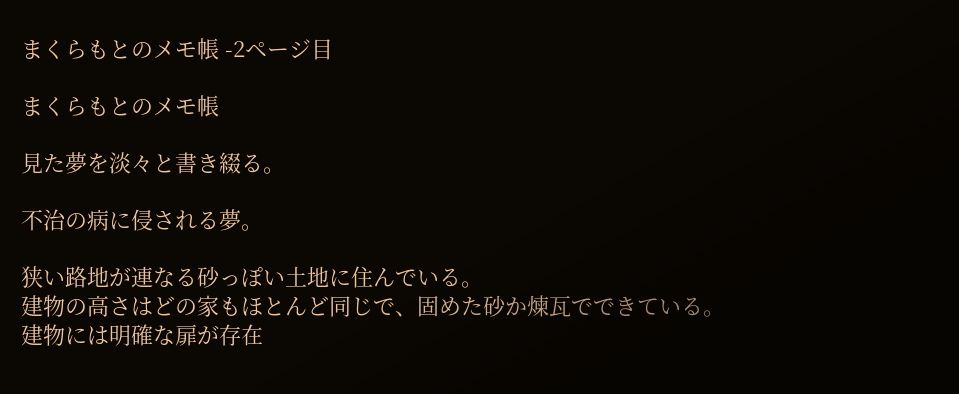まくらもとのメモ帳 -2ページ目

まくらもとのメモ帳

見た夢を淡々と書き綴る。

不治の病に侵される夢。

狭い路地が連なる砂っぽい土地に住んでいる。
建物の高さはどの家もほとんど同じで、固めた砂か煉瓦でできている。
建物には明確な扉が存在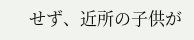せず、近所の子供が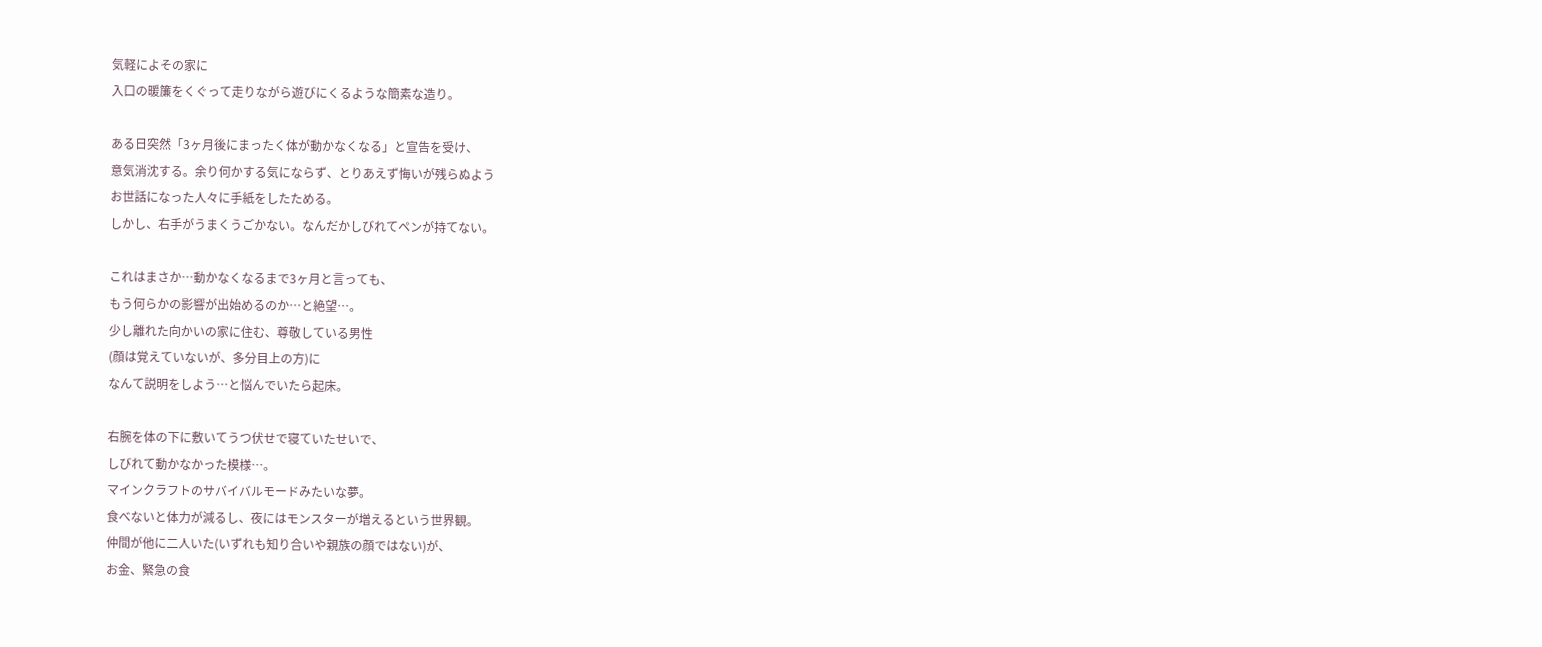気軽によその家に
入口の暖簾をくぐって走りながら遊びにくるような簡素な造り。

ある日突然「3ヶ月後にまったく体が動かなくなる」と宣告を受け、
意気消沈する。余り何かする気にならず、とりあえず悔いが残らぬよう
お世話になった人々に手紙をしたためる。
しかし、右手がうまくうごかない。なんだかしびれてペンが持てない。

これはまさか…動かなくなるまで3ヶ月と言っても、
もう何らかの影響が出始めるのか…と絶望…。
少し離れた向かいの家に住む、尊敬している男性
(顔は覚えていないが、多分目上の方)に
なんて説明をしよう…と悩んでいたら起床。

右腕を体の下に敷いてうつ伏せで寝ていたせいで、
しびれて動かなかった模様…。
マインクラフトのサバイバルモードみたいな夢。
食べないと体力が減るし、夜にはモンスターが増えるという世界観。
仲間が他に二人いた(いずれも知り合いや親族の顔ではない)が、
お金、緊急の食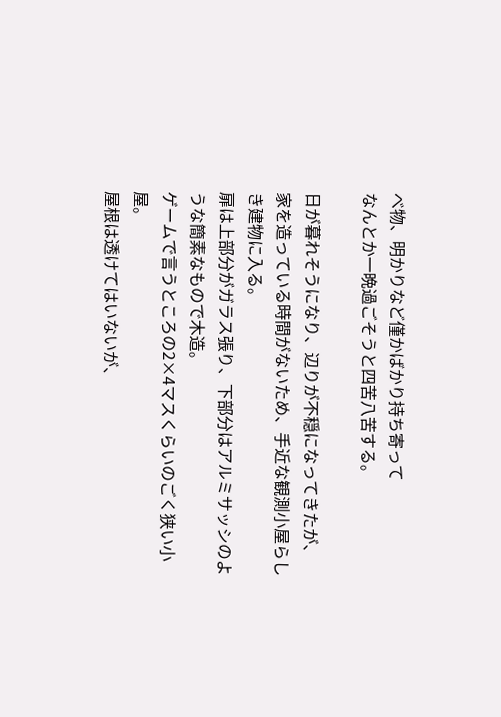べ物、明かりなど僅かばかり持ち寄って
なんとか一晩過ごそうと四苦八苦する。

日が暮れそうになり、辺りが不穏になってきたが、
家を造っている時間がないため、手近な観測小屋らしき建物に入る。
扉は上部分がガラス張り、下部分はアルミサッシのような簡素なもので木造。
ゲームで言うところの2×4マスくらいのごく狭い小屋。
屋根は透けてはいないが、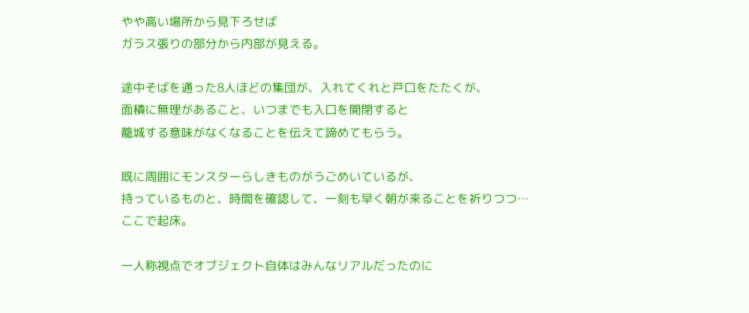やや高い場所から見下ろせば
ガラス張りの部分から内部が見える。

途中そばを通った8人ほどの集団が、入れてくれと戸口をたたくが、
面積に無理があること、いつまでも入口を開閉すると
籠城する意味がなくなることを伝えて諦めてもらう。

既に周囲にモンスターらしきものがうごめいているが、
持っているものと、時間を確認して、一刻も早く朝が来ることを祈りつつ…
ここで起床。

一人称視点でオブジェクト自体はみんなリアルだったのに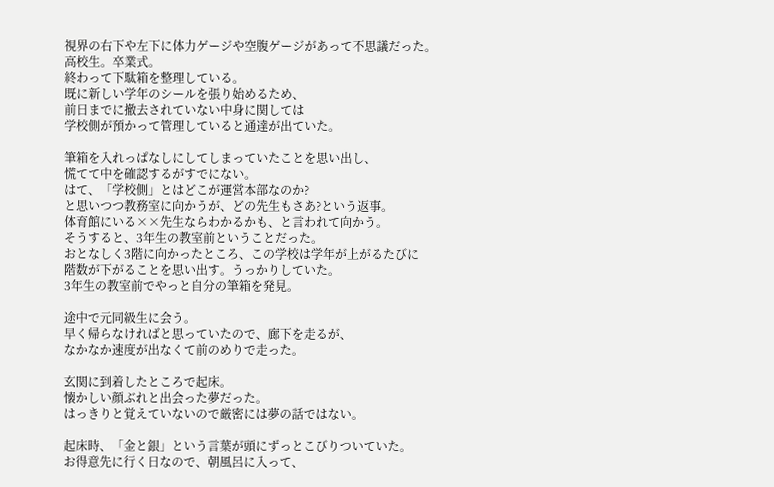視界の右下や左下に体力ゲージや空腹ゲージがあって不思議だった。
高校生。卒業式。
終わって下駄箱を整理している。
既に新しい学年のシールを張り始めるため、
前日までに撤去されていない中身に関しては
学校側が預かって管理していると通達が出ていた。

筆箱を入れっぱなしにしてしまっていたことを思い出し、
慌てて中を確認するがすでにない。
はて、「学校側」とはどこが運営本部なのか?
と思いつつ教務室に向かうが、どの先生もさあ?という返事。
体育館にいる××先生ならわかるかも、と言われて向かう。
そうすると、3年生の教室前ということだった。
おとなしく3階に向かったところ、この学校は学年が上がるたびに
階数が下がることを思い出す。うっかりしていた。
3年生の教室前でやっと自分の筆箱を発見。

途中で元同級生に会う。
早く帰らなければと思っていたので、廊下を走るが、
なかなか速度が出なくて前のめりで走った。

玄関に到着したところで起床。
懐かしい顔ぶれと出会った夢だった。
はっきりと覚えていないので厳密には夢の話ではない。

起床時、「金と銀」という言葉が頭にずっとこびりついていた。
お得意先に行く日なので、朝風呂に入って、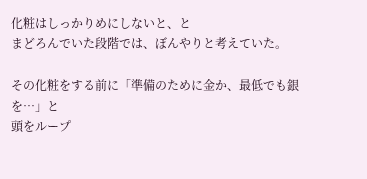化粧はしっかりめにしないと、と
まどろんでいた段階では、ぼんやりと考えていた。

その化粧をする前に「準備のために金か、最低でも銀を…」と
頭をループ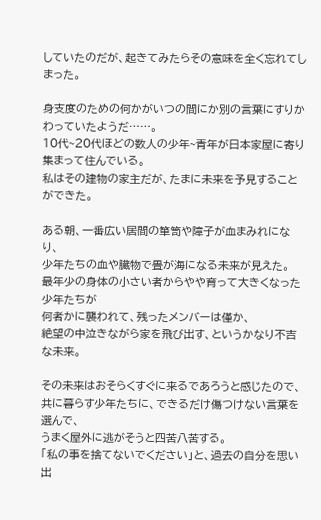していたのだが、起きてみたらその意味を全く忘れてしまった。

身支度のための何かがいつの間にか別の言葉にすりかわっていたようだ……。
10代~20代ほどの数人の少年~青年が日本家屋に寄り集まって住んでいる。
私はその建物の家主だが、たまに未来を予見することができた。

ある朝、一番広い居間の箪笥や障子が血まみれになり、
少年たちの血や臓物で畳が海になる未来が見えた。
最年少の身体の小さい者からやや育って大きくなった少年たちが
何者かに襲われて、残ったメンバーは僅か、
絶望の中泣きながら家を飛び出す、というかなり不吉な未来。

その未来はおそらくすぐに来るであろうと感じたので、
共に暮らす少年たちに、できるだけ傷つけない言葉を選んで、
うまく屋外に逃がそうと四苦八苦する。
「私の事を捨てないでください」と、過去の自分を思い出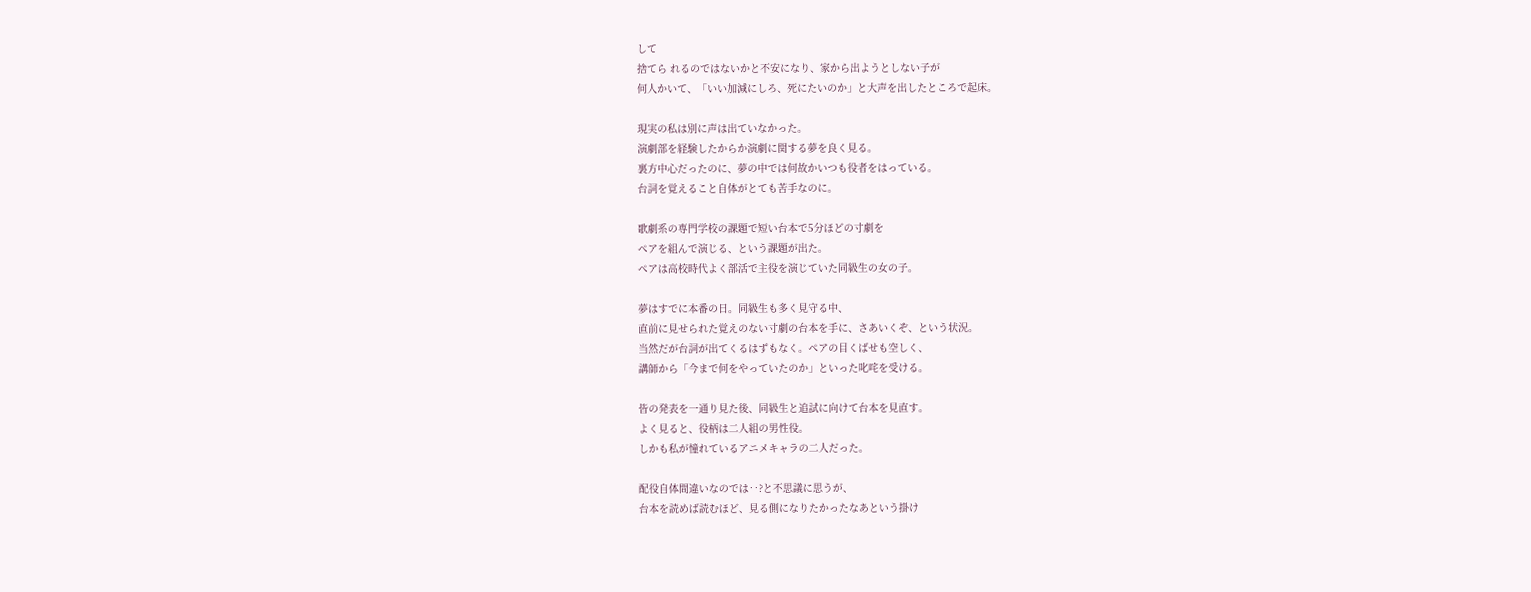して
捨てら れるのではないかと不安になり、家から出ようとしない子が
何人かいて、「いい加減にしろ、死にたいのか」と大声を出したところで起床。

現実の私は別に声は出ていなかった。
演劇部を経験したからか演劇に関する夢を良く見る。
裏方中心だったのに、夢の中では何故かいつも役者をはっている。
台詞を覚えること自体がとても苦手なのに。

歌劇系の専門学校の課題で短い台本で5分ほどの寸劇を
ペアを組んで演じる、という課題が出た。
ペアは高校時代よく部活で主役を演じていた同級生の女の子。

夢はすでに本番の日。同級生も多く見守る中、
直前に見せられた覚えのない寸劇の台本を手に、さあいくぞ、という状況。
当然だが台詞が出てくるはずもなく。ペアの目くばせも空しく、
講師から「今まで何をやっていたのか」といった叱咤を受ける。

皆の発表を一通り見た後、同級生と追試に向けて台本を見直す。
よく見ると、役柄は二人組の男性役。
しかも私が憧れているアニメキャラの二人だった。

配役自体間違いなのでは‥?と不思議に思うが、
台本を読めば読むほど、見る側になりたかったなあという掛け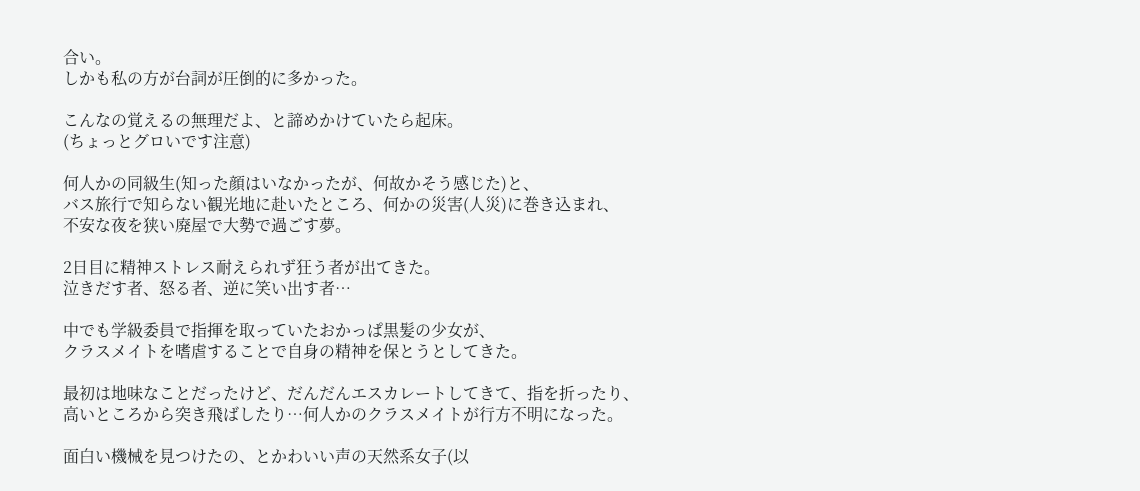合い。
しかも私の方が台詞が圧倒的に多かった。

こんなの覚えるの無理だよ、と諦めかけていたら起床。
(ちょっとグロいです注意)

何人かの同級生(知った顔はいなかったが、何故かそう感じた)と、
バス旅行で知らない観光地に赴いたところ、何かの災害(人災)に巻き込まれ、
不安な夜を狭い廃屋で大勢で過ごす夢。

2日目に精神ストレス耐えられず狂う者が出てきた。
泣きだす者、怒る者、逆に笑い出す者…

中でも学級委員で指揮を取っていたおかっぱ黒髪の少女が、
クラスメイトを嗜虐することで自身の精神を保とうとしてきた。

最初は地味なことだったけど、だんだんエスカレートしてきて、指を折ったり、
高いところから突き飛ばしたり…何人かのクラスメイトが行方不明になった。

面白い機械を見つけたの、とかわいい声の天然系女子(以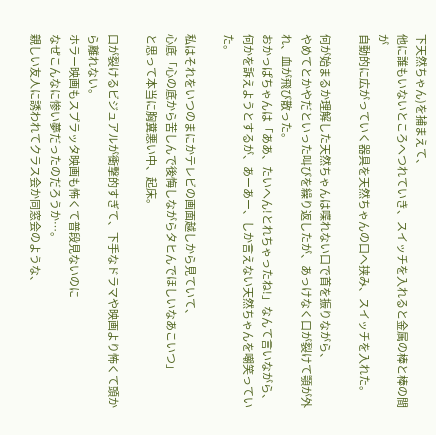下天然ちゃん)を捕まえて、
他に誰もいないところへつれていき、スイッチを入れると金属の棒と棒の間が
自動的に広がっていく器具を天然ちゃんの口へ挟み、スイッチを入れた。

何が始まるか理解した天然ちゃんは喋れない口で首を振りながら、
やめてとかやだといった叫びを繰り返したが、あっけなく口が裂けて顎が外れ、血が飛び散った。
おかっぱちゃんは「ああ、たいへん!とれちゃったね!」なんて言いながら、
何かを訴えようとするが、あーあー、しか言えない天然ちゃんを嘲笑っていた。

私はそれをいつのまにかテレビの画面越しから見ていて、
心底「心の底から苦しんで後悔しながらタヒんでほしいなあこいつ」
と思って本当に胸糞悪い中、起床。

口が裂けるビジュアルが衝撃的すぎて、下手なドラマや映画より怖くて頭から離れない。
ホラー映画もスプラッタ映画も怖くて普段見ないのに
なぜこんなに惨い夢だったのだろうか…。
親しい友人に誘われてクラス会か同窓会のような、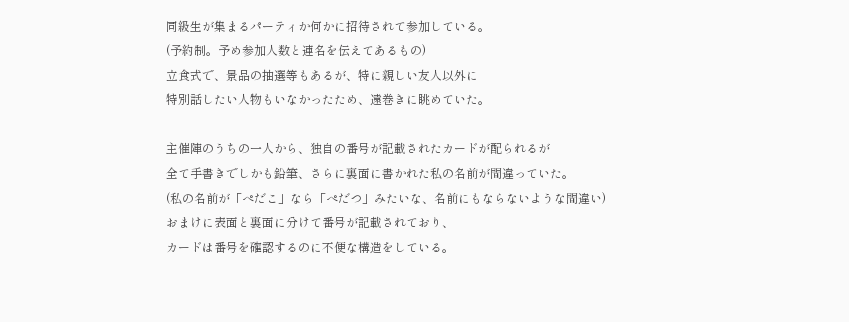同級生が集まるパーティか何かに招待されて参加している。
(予約制。予め参加人数と連名を伝えてあるもの)
立食式で、景品の抽選等もあるが、特に親しい友人以外に
特別話したい人物もいなかったため、遠巻きに眺めていた。

主催陣のうちの一人から、独自の番号が記載されたカードが配られるが
全て手書きでしかも鉛筆、さらに裏面に書かれた私の名前が間違っていた。
(私の名前が「ぺだこ」なら「ぺだつ」みたいな、名前にもならないような間違い)
おまけに表面と裏面に分けて番号が記載されており、
カードは番号を確認するのに不便な構造をしている。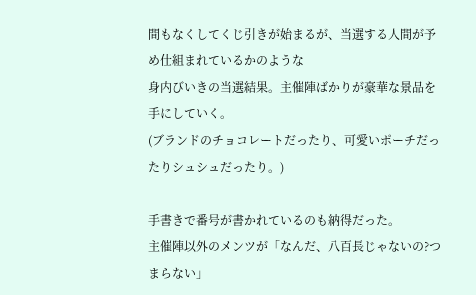間もなくしてくじ引きが始まるが、当選する人間が予め仕組まれているかのような
身内びいきの当選結果。主催陣ばかりが豪華な景品を手にしていく。
(ブランドのチョコレートだったり、可愛いポーチだったりシュシュだったり。)

手書きで番号が書かれているのも納得だった。
主催陣以外のメンツが「なんだ、八百長じゃないの?つまらない」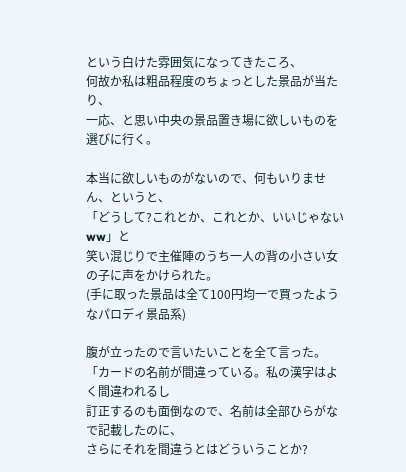という白けた雰囲気になってきたころ、
何故か私は粗品程度のちょっとした景品が当たり、
一応、と思い中央の景品置き場に欲しいものを選びに行く。

本当に欲しいものがないので、何もいりません、というと、
「どうして?これとか、これとか、いいじゃないww」と
笑い混じりで主催陣のうち一人の背の小さい女の子に声をかけられた。
(手に取った景品は全て100円均一で買ったようなパロディ景品系)

腹が立ったので言いたいことを全て言った。
「カードの名前が間違っている。私の漢字はよく間違われるし
訂正するのも面倒なので、名前は全部ひらがなで記載したのに、
さらにそれを間違うとはどういうことか?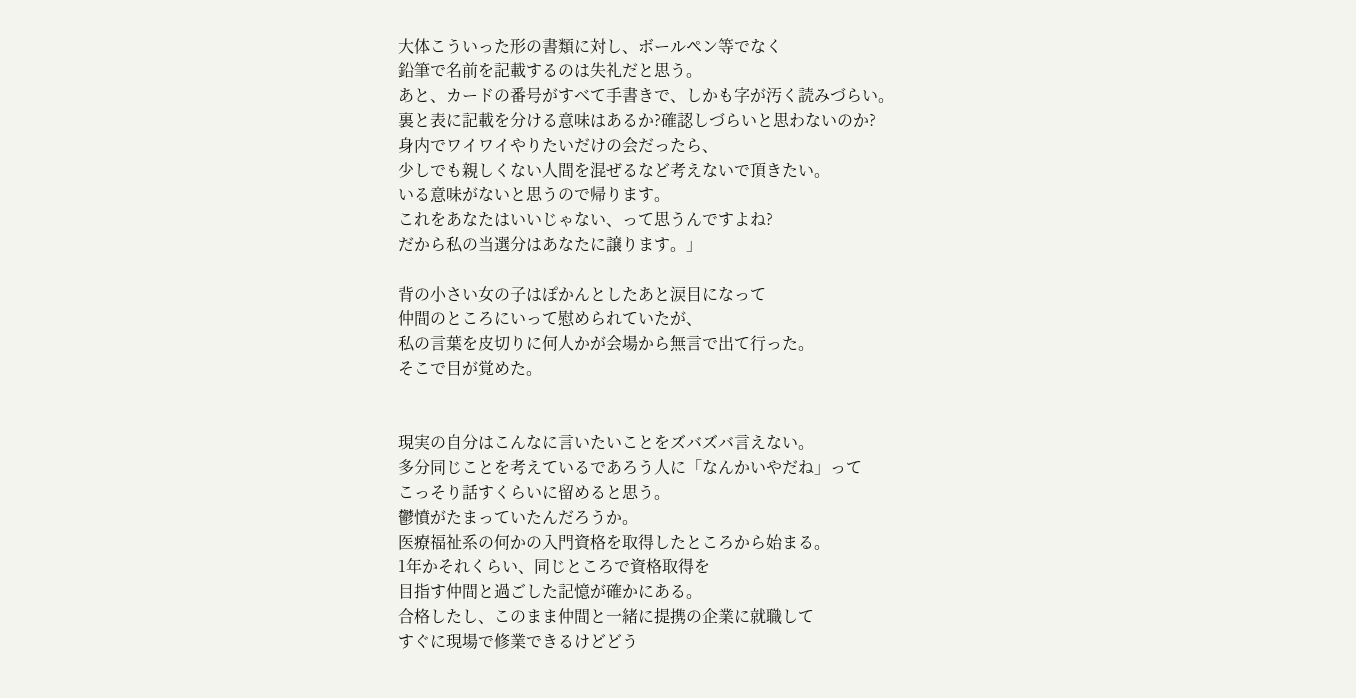大体こういった形の書類に対し、ボールペン等でなく
鉛筆で名前を記載するのは失礼だと思う。
あと、カードの番号がすべて手書きで、しかも字が汚く読みづらい。
裏と表に記載を分ける意味はあるか?確認しづらいと思わないのか?
身内でワイワイやりたいだけの会だったら、
少しでも親しくない人間を混ぜるなど考えないで頂きたい。
いる意味がないと思うので帰ります。
これをあなたはいいじゃない、って思うんですよね?
だから私の当選分はあなたに譲ります。」

背の小さい女の子はぽかんとしたあと涙目になって
仲間のところにいって慰められていたが、
私の言葉を皮切りに何人かが会場から無言で出て行った。
そこで目が覚めた。


現実の自分はこんなに言いたいことをズバズバ言えない。
多分同じことを考えているであろう人に「なんかいやだね」って
こっそり話すくらいに留めると思う。
鬱憤がたまっていたんだろうか。
医療福祉系の何かの入門資格を取得したところから始まる。
1年かそれくらい、同じところで資格取得を
目指す仲間と過ごした記憶が確かにある。
合格したし、このまま仲間と一緒に提携の企業に就職して
すぐに現場で修業できるけどどう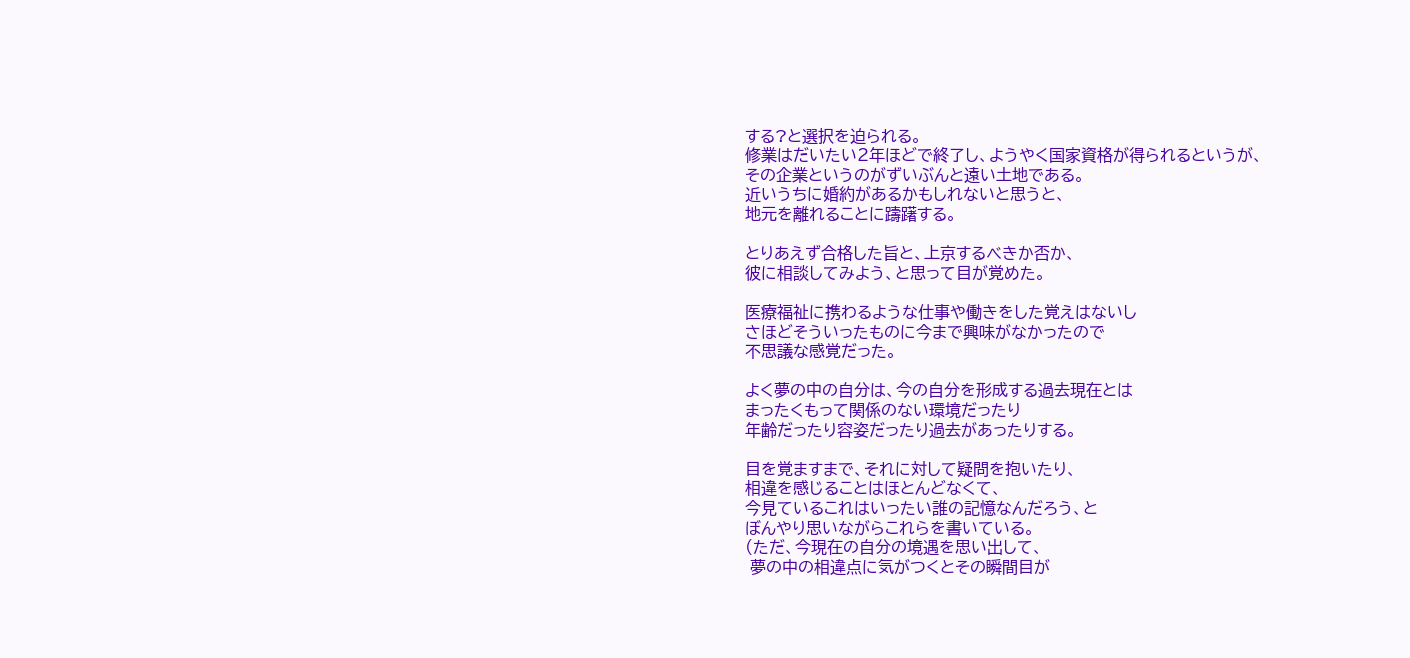する?と選択を迫られる。
修業はだいたい2年ほどで終了し、ようやく国家資格が得られるというが、
その企業というのがずいぶんと遠い土地である。
近いうちに婚約があるかもしれないと思うと、
地元を離れることに躊躇する。

とりあえず合格した旨と、上京するべきか否か、
彼に相談してみよう、と思って目が覚めた。

医療福祉に携わるような仕事や働きをした覚えはないし
さほどそういったものに今まで興味がなかったので
不思議な感覚だった。

よく夢の中の自分は、今の自分を形成する過去現在とは
まったくもって関係のない環境だったり
年齢だったり容姿だったり過去があったりする。

目を覚ますまで、それに対して疑問を抱いたり、
相違を感じることはほとんどなくて、
今見ているこれはいったい誰の記憶なんだろう、と
ぼんやり思いながらこれらを書いている。
(ただ、今現在の自分の境遇を思い出して、
 夢の中の相違点に気がつくとその瞬間目が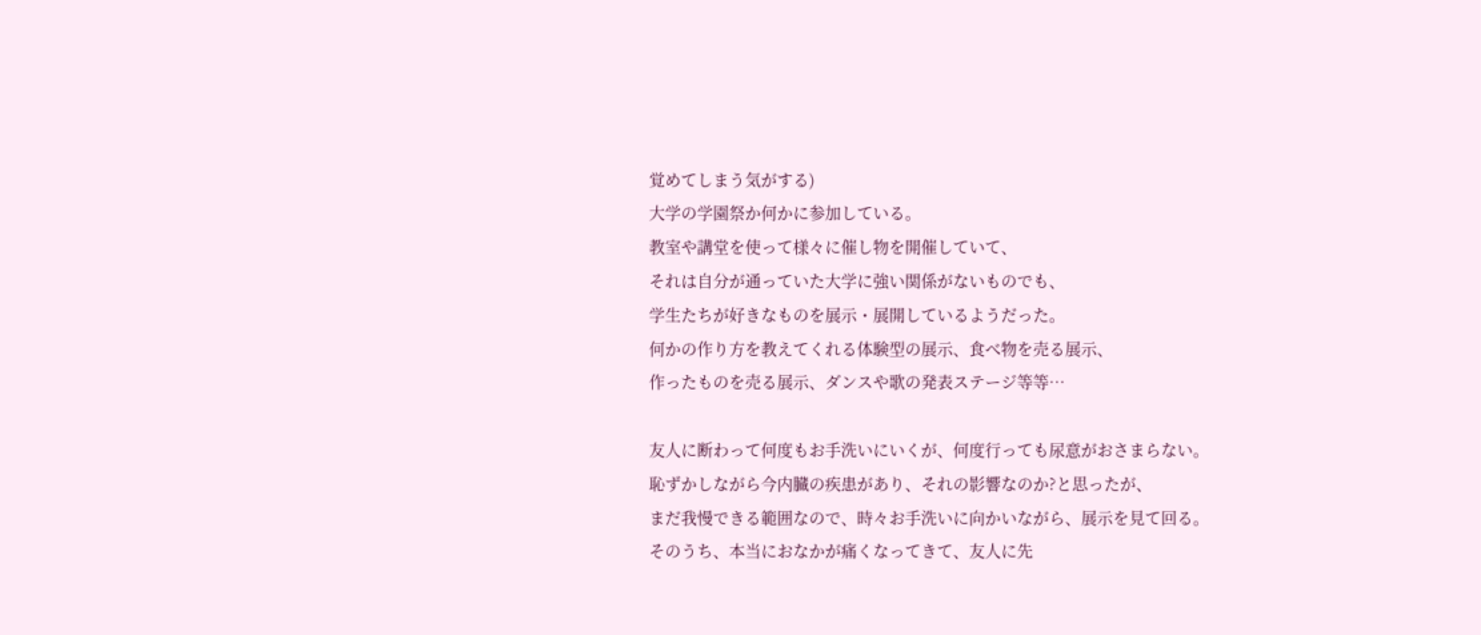覚めてしまう気がする)
大学の学園祭か何かに参加している。
教室や講堂を使って様々に催し物を開催していて、
それは自分が通っていた大学に強い関係がないものでも、
学生たちが好きなものを展示・展開しているようだった。
何かの作り方を教えてくれる体験型の展示、食べ物を売る展示、
作ったものを売る展示、ダンスや歌の発表ステージ等等…

友人に断わって何度もお手洗いにいくが、何度行っても尿意がおさまらない。
恥ずかしながら今内臓の疾患があり、それの影響なのか?と思ったが、
まだ我慢できる範囲なので、時々お手洗いに向かいながら、展示を見て回る。
そのうち、本当におなかが痛くなってきて、友人に先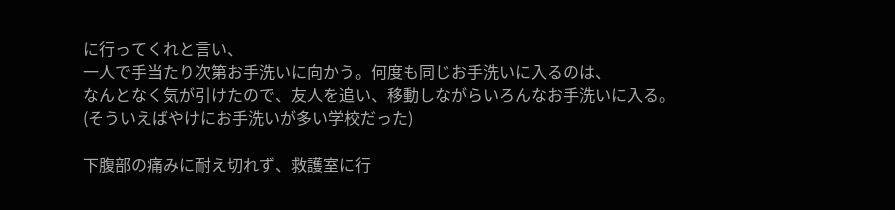に行ってくれと言い、
一人で手当たり次第お手洗いに向かう。何度も同じお手洗いに入るのは、
なんとなく気が引けたので、友人を追い、移動しながらいろんなお手洗いに入る。
(そういえばやけにお手洗いが多い学校だった)

下腹部の痛みに耐え切れず、救護室に行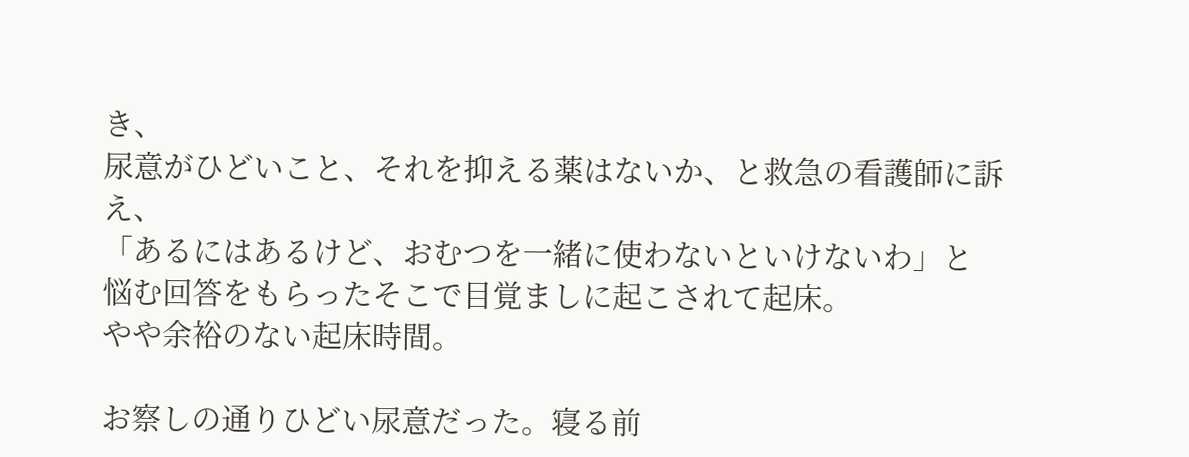き、
尿意がひどいこと、それを抑える薬はないか、と救急の看護師に訴え、
「あるにはあるけど、おむつを一緒に使わないといけないわ」と
悩む回答をもらったそこで目覚ましに起こされて起床。
やや余裕のない起床時間。

お察しの通りひどい尿意だった。寝る前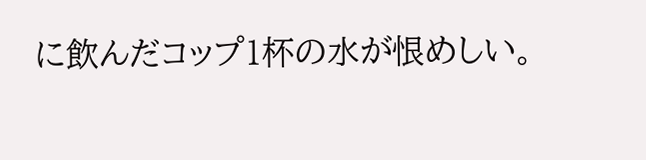に飲んだコップ1杯の水が恨めしい。